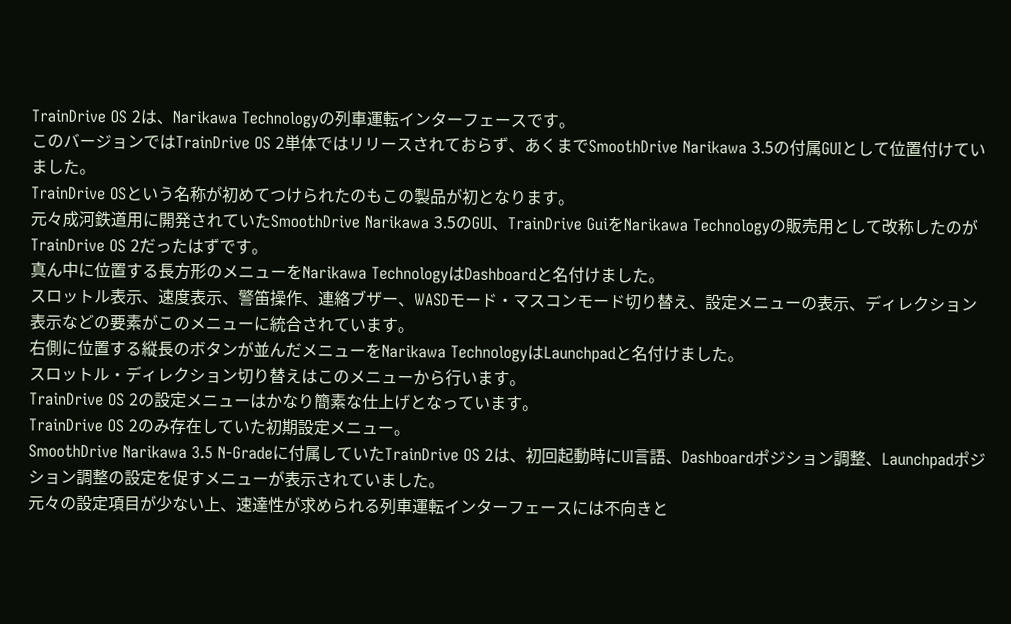TrainDrive OS 2は、Narikawa Technologyの列車運転インターフェースです。
このバージョンではTrainDrive OS 2単体ではリリースされておらず、あくまでSmoothDrive Narikawa 3.5の付属GUIとして位置付けていました。
TrainDrive OSという名称が初めてつけられたのもこの製品が初となります。
元々成河鉄道用に開発されていたSmoothDrive Narikawa 3.5のGUI、TrainDrive GuiをNarikawa Technologyの販売用として改称したのがTrainDrive OS 2だったはずです。
真ん中に位置する長方形のメニューをNarikawa TechnologyはDashboardと名付けました。
スロットル表示、速度表示、警笛操作、連絡ブザー、WASDモード・マスコンモード切り替え、設定メニューの表示、ディレクション表示などの要素がこのメニューに統合されています。
右側に位置する縦長のボタンが並んだメニューをNarikawa TechnologyはLaunchpadと名付けました。
スロットル・ディレクション切り替えはこのメニューから行います。
TrainDrive OS 2の設定メニューはかなり簡素な仕上げとなっています。
TrainDrive OS 2のみ存在していた初期設定メニュー。
SmoothDrive Narikawa 3.5 N-Gradeに付属していたTrainDrive OS 2は、初回起動時にUI言語、Dashboardポジション調整、Launchpadポジション調整の設定を促すメニューが表示されていました。
元々の設定項目が少ない上、速達性が求められる列車運転インターフェースには不向きと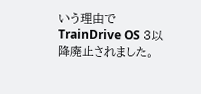いう理由でTrainDrive OS 3以降廃止されました。